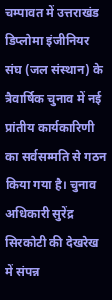चम्पावत में उत्तराखंड डिप्लोमा इंजीनियर संघ (जल संस्थान) के त्रैवार्षिक चुनाव में नई प्रांतीय कार्यकारिणी का सर्वसम्मति से गठन किया गया है। चुनाव अधिकारी सुरेंद्र सिरकोटी की देखरेख में संपन्न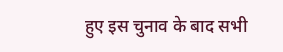हुए इस चुनाव के बाद सभी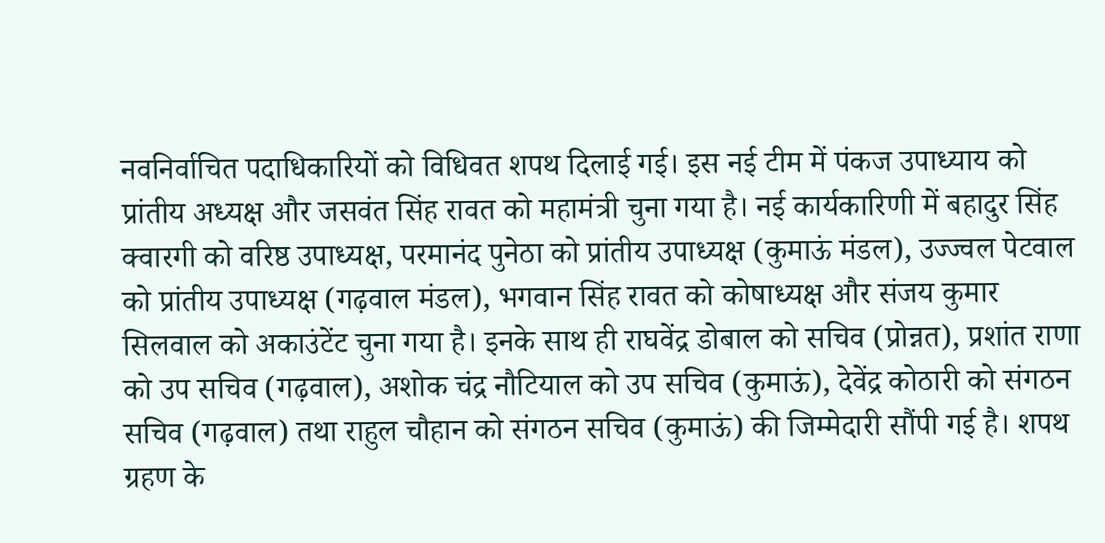नवनिर्वाचित पदाधिकारियों को विधिवत शपथ दिलाई गई। इस नई टीम में पंकज उपाध्याय को प्रांतीय अध्यक्ष और जसवंत सिंह रावत को महामंत्री चुना गया है। नई कार्यकारिणी में बहादुर सिंह क्वारगी को वरिष्ठ उपाध्यक्ष, परमानंद पुनेठा को प्रांतीय उपाध्यक्ष (कुमाऊं मंडल), उज्ज्वल पेटवाल को प्रांतीय उपाध्यक्ष (गढ़वाल मंडल), भगवान सिंह रावत को कोषाध्यक्ष और संजय कुमार सिलवाल को अकाउंटेंट चुना गया है। इनके साथ ही राघवेंद्र डोबाल को सचिव (प्रोन्नत), प्रशांत राणा को उप सचिव (गढ़वाल), अशोक चंद्र नौटियाल को उप सचिव (कुमाऊं), देवेंद्र कोठारी को संगठन सचिव (गढ़वाल) तथा राहुल चौहान को संगठन सचिव (कुमाऊं) की जिम्मेदारी सौंपी गई है। शपथ ग्रहण के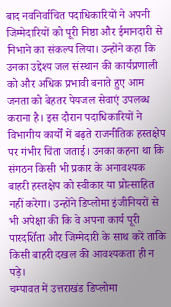बाद नवनिर्वाचित पदाधिकारियों ने अपनी जिम्मेदारियों को पूरी निष्ठा और ईमानदारी से निभाने का संकल्प लिया। उन्होंने कहा कि उनका उद्देश्य जल संस्थान की कार्यप्रणाली को और अधिक प्रभावी बनाते हुए आम जनता को बेहतर पेयजल सेवाएं उपलब्ध कराना है। इस दौरान पदाधिकारियों ने विभागीय कार्यों में बढ़ते राजनीतिक हस्तक्षेप पर गंभीर चिंता जताई। उनका कहना था कि संगठन किसी भी प्रकार के अनावश्यक बाहरी हस्तक्षेप को स्वीकार या प्रोत्साहित नहीं करेगा। उन्होंने डिप्लोमा इंजीनियरों से भी अपेक्षा की कि वे अपना कार्य पूरी पारदर्शिता और जिम्मेदारी के साथ करें ताकि किसी बाहरी दखल की आवश्यकता ही न पड़े।
चम्पावत में उत्तराखंड डिप्लोमा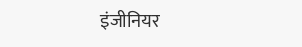इंजीनियर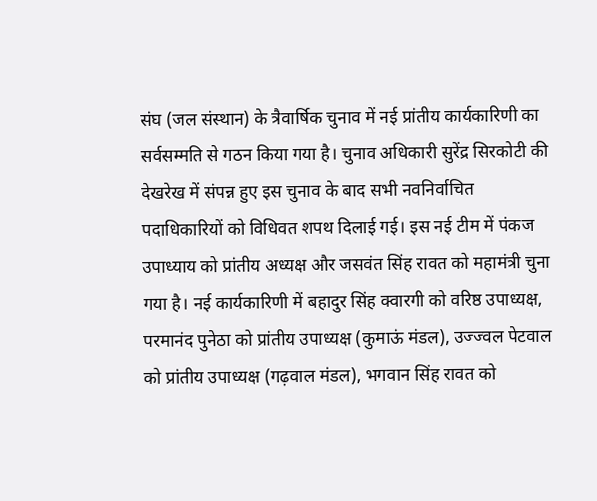संघ (जल संस्थान) के त्रैवार्षिक चुनाव में नई प्रांतीय कार्यकारिणी का सर्वसम्मति से गठन किया गया है। चुनाव अधिकारी सुरेंद्र सिरकोटी की देखरेख में संपन्न हुए इस चुनाव के बाद सभी नवनिर्वाचित पदाधिकारियों को विधिवत शपथ दिलाई गई। इस नई टीम में पंकज उपाध्याय को प्रांतीय अध्यक्ष और जसवंत सिंह रावत को महामंत्री चुना गया है। नई कार्यकारिणी में बहादुर सिंह क्वारगी को वरिष्ठ उपाध्यक्ष, परमानंद पुनेठा को प्रांतीय उपाध्यक्ष (कुमाऊं मंडल), उज्ज्वल पेटवाल को प्रांतीय उपाध्यक्ष (गढ़वाल मंडल), भगवान सिंह रावत को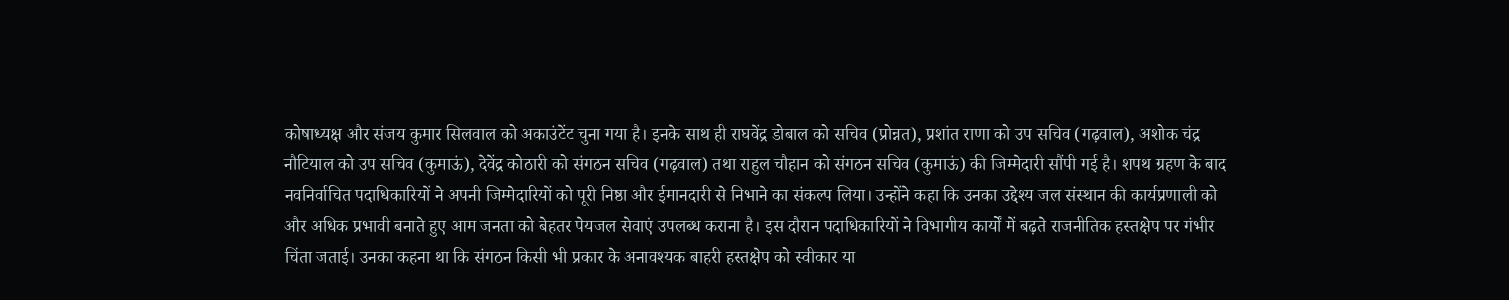कोषाध्यक्ष और संजय कुमार सिलवाल को अकाउंटेंट चुना गया है। इनके साथ ही राघवेंद्र डोबाल को सचिव (प्रोन्नत), प्रशांत राणा को उप सचिव (गढ़वाल), अशोक चंद्र नौटियाल को उप सचिव (कुमाऊं), देवेंद्र कोठारी को संगठन सचिव (गढ़वाल) तथा राहुल चौहान को संगठन सचिव (कुमाऊं) की जिम्मेदारी सौंपी गई है। शपथ ग्रहण के बाद नवनिर्वाचित पदाधिकारियों ने अपनी जिम्मेदारियों को पूरी निष्ठा और ईमानदारी से निभाने का संकल्प लिया। उन्होंने कहा कि उनका उद्देश्य जल संस्थान की कार्यप्रणाली को और अधिक प्रभावी बनाते हुए आम जनता को बेहतर पेयजल सेवाएं उपलब्ध कराना है। इस दौरान पदाधिकारियों ने विभागीय कार्यों में बढ़ते राजनीतिक हस्तक्षेप पर गंभीर चिंता जताई। उनका कहना था कि संगठन किसी भी प्रकार के अनावश्यक बाहरी हस्तक्षेप को स्वीकार या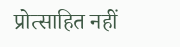प्रोत्साहित नहीं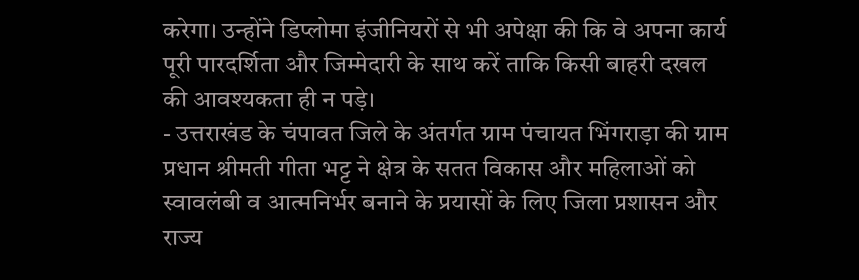करेगा। उन्होंने डिप्लोमा इंजीनियरों से भी अपेक्षा की कि वे अपना कार्य पूरी पारदर्शिता और जिम्मेदारी के साथ करें ताकि किसी बाहरी दखल की आवश्यकता ही न पड़े।
- उत्तराखंड के चंपावत जिले के अंतर्गत ग्राम पंचायत भिंगराड़ा की ग्राम प्रधान श्रीमती गीता भट्ट ने क्षेत्र के सतत विकास और महिलाओं को स्वावलंबी व आत्मनिर्भर बनाने के प्रयासों के लिए जिला प्रशासन और राज्य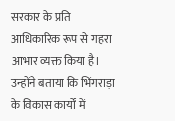सरकार के प्रति आधिकारिक रूप से गहरा आभार व्यक्त किया है। उन्होंने बताया कि भिंगराड़ा के विकास कार्यों में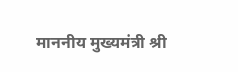माननीय मुख्यमंत्री श्री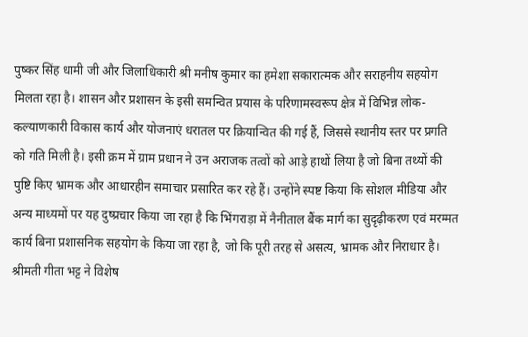पुष्कर सिंह धामी जी और जिलाधिकारी श्री मनीष कुमार का हमेशा सकारात्मक और सराहनीय सहयोग मिलता रहा है। शासन और प्रशासन के इसी समन्वित प्रयास के परिणामस्वरूप क्षेत्र में विभिन्न लोक-कल्याणकारी विकास कार्य और योजनाएं धरातल पर क्रियान्वित की गई हैं, जिससे स्थानीय स्तर पर प्रगति को गति मिली है। इसी क्रम में ग्राम प्रधान ने उन अराजक तत्वों को आड़े हाथों लिया है जो बिना तथ्यों की पुष्टि किए भ्रामक और आधारहीन समाचार प्रसारित कर रहे हैं। उन्होंने स्पष्ट किया कि सोशल मीडिया और अन्य माध्यमों पर यह दुष्प्रचार किया जा रहा है कि भिंगराड़ा में नैनीताल बैंक मार्ग का सुदृढ़ीकरण एवं मरम्मत कार्य बिना प्रशासनिक सहयोग के किया जा रहा है, जो कि पूरी तरह से असत्य, भ्रामक और निराधार है। श्रीमती गीता भट्ट ने विशेष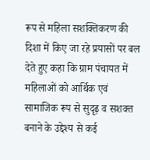रूप से महिला सशक्तिकरण की दिशा में किए जा रहे प्रयासों पर बल देते हुए कहा कि ग्राम पंचायत में महिलाओं को आर्थिक एवं सामाजिक रूप से सुदृढ़ व सशक्त बनाने के उद्देश्य से कई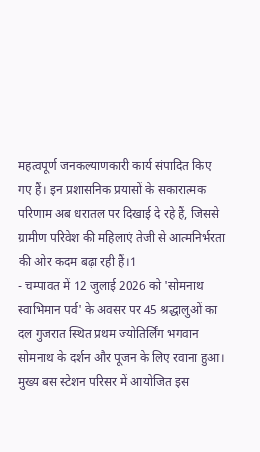महत्वपूर्ण जनकल्याणकारी कार्य संपादित किए गए हैं। इन प्रशासनिक प्रयासों के सकारात्मक परिणाम अब धरातल पर दिखाई दे रहे हैं, जिससे ग्रामीण परिवेश की महिलाएं तेजी से आत्मनिर्भरता की ओर कदम बढ़ा रही हैं।1
- चम्पावत में 12 जुलाई 2026 को 'सोमनाथ स्वाभिमान पर्व' के अवसर पर 45 श्रद्धालुओं का दल गुजरात स्थित प्रथम ज्योतिर्लिंग भगवान सोमनाथ के दर्शन और पूजन के लिए रवाना हुआ। मुख्य बस स्टेशन परिसर में आयोजित इस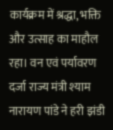कार्यक्रम में श्रद्धा, भक्ति और उत्साह का माहौल रहा। वन एवं पर्यावरण दर्जा राज्य मंत्री श्याम नारायण पांडे ने हरी झंडी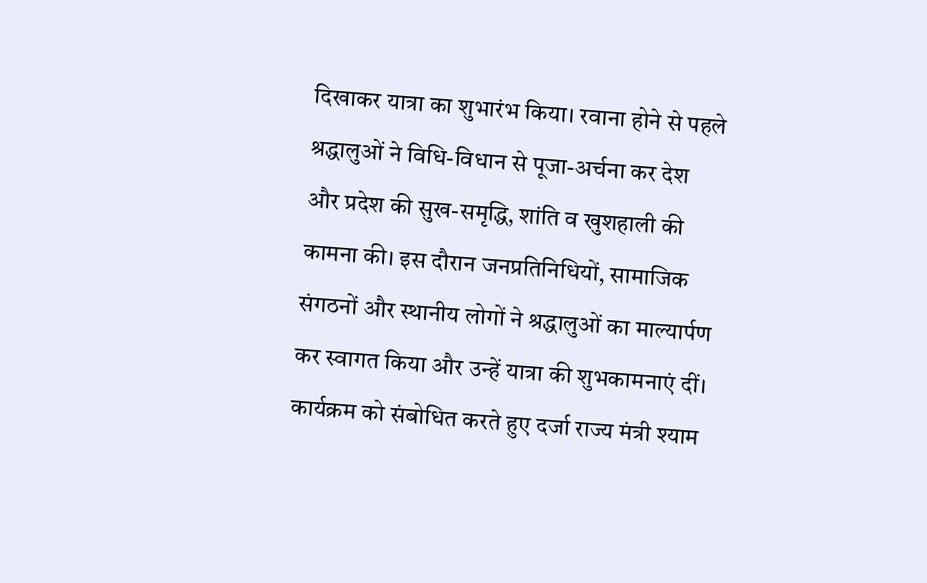दिखाकर यात्रा का शुभारंभ किया। रवाना होने से पहले श्रद्धालुओं ने विधि-विधान से पूजा-अर्चना कर देश और प्रदेश की सुख-समृद्धि, शांति व खुशहाली की कामना की। इस दौरान जनप्रतिनिधियों, सामाजिक संगठनों और स्थानीय लोगों ने श्रद्धालुओं का माल्यार्पण कर स्वागत किया और उन्हें यात्रा की शुभकामनाएं दीं। कार्यक्रम को संबोधित करते हुए दर्जा राज्य मंत्री श्याम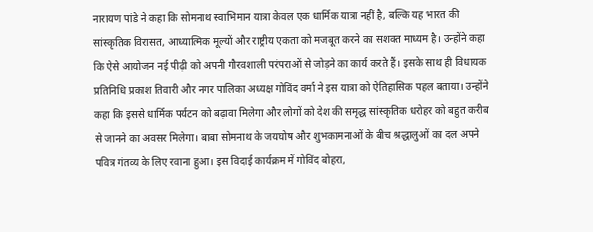नारायण पांडे ने कहा कि सोमनाथ स्वाभिमान यात्रा केवल एक धार्मिक यात्रा नहीं है, बल्कि यह भारत की सांस्कृतिक विरासत, आध्यात्मिक मूल्यों और राष्ट्रीय एकता को मजबूत करने का सशक्त माध्यम है। उन्होंने कहा कि ऐसे आयोजन नई पीढ़ी को अपनी गौरवशाली परंपराओं से जोड़ने का कार्य करते हैं। इसके साथ ही विधायक प्रतिनिधि प्रकाश तिवारी और नगर पालिका अध्यक्ष गोविंद वर्मा ने इस यात्रा को ऐतिहासिक पहल बताया। उन्होंने कहा कि इससे धार्मिक पर्यटन को बढ़ावा मिलेगा और लोगों को देश की समृद्ध सांस्कृतिक धरोहर को बहुत करीब से जानने का अवसर मिलेगा। बाबा सोमनाथ के जयघोष और शुभकामनाओं के बीच श्रद्धालुओं का दल अपने पवित्र गंतव्य के लिए रवाना हुआ। इस विदाई कार्यक्रम में गोविंद बोहरा,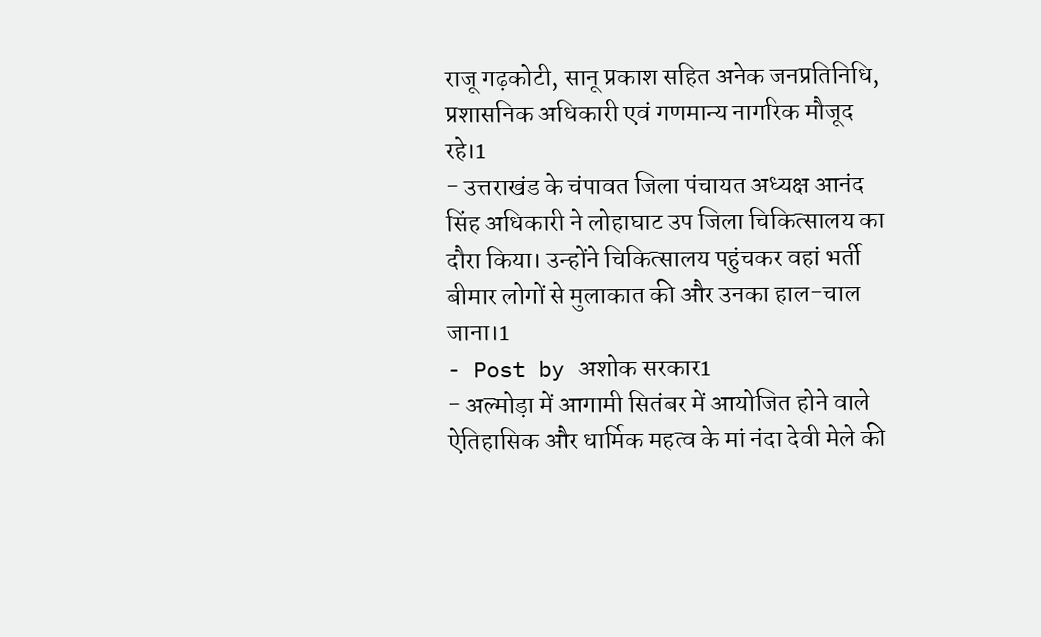राजू गढ़कोटी, सानू प्रकाश सहित अनेक जनप्रतिनिधि, प्रशासनिक अधिकारी एवं गणमान्य नागरिक मौजूद रहे।1
- उत्तराखंड के चंपावत जिला पंचायत अध्यक्ष आनंद सिंह अधिकारी ने लोहाघाट उप जिला चिकित्सालय का दौरा किया। उन्होंने चिकित्सालय पहुंचकर वहां भर्ती बीमार लोगों से मुलाकात की और उनका हाल-चाल जाना।1
- Post by अशोक सरकार1
- अल्मोड़ा में आगामी सितंबर में आयोजित होने वाले ऐतिहासिक और धार्मिक महत्व के मां नंदा देवी मेले की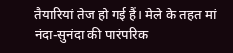तैयारियां तेज हो गई हैं। मेले के तहत मां नंदा-सुनंदा की पारंपरिक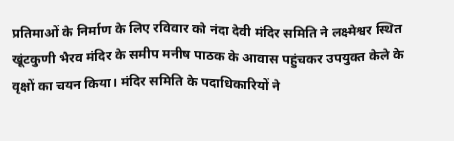प्रतिमाओं के निर्माण के लिए रविवार को नंदा देवी मंदिर समिति ने लक्ष्मेश्वर स्थित खूंटकुणी भैरव मंदिर के समीप मनीष पाठक के आवास पहुंचकर उपयुक्त केले के वृक्षों का चयन किया। मंदिर समिति के पदाधिकारियों ने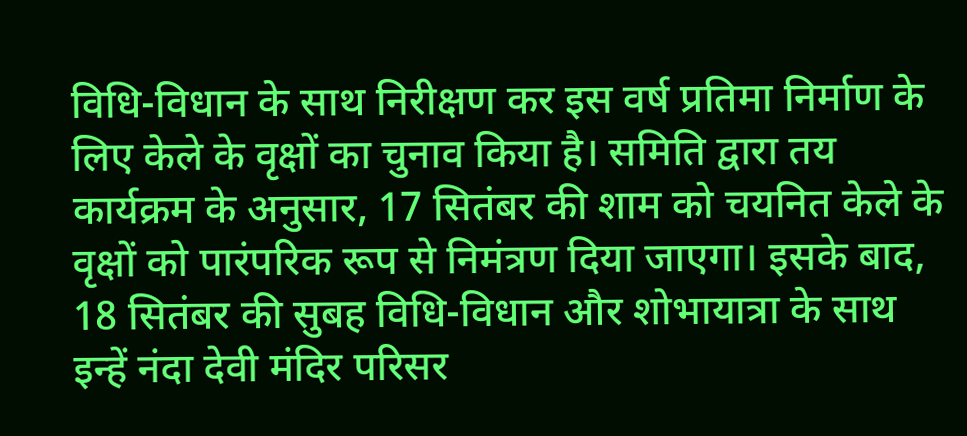विधि-विधान के साथ निरीक्षण कर इस वर्ष प्रतिमा निर्माण के लिए केले के वृक्षों का चुनाव किया है। समिति द्वारा तय कार्यक्रम के अनुसार, 17 सितंबर की शाम को चयनित केले के वृक्षों को पारंपरिक रूप से निमंत्रण दिया जाएगा। इसके बाद, 18 सितंबर की सुबह विधि-विधान और शोभायात्रा के साथ इन्हें नंदा देवी मंदिर परिसर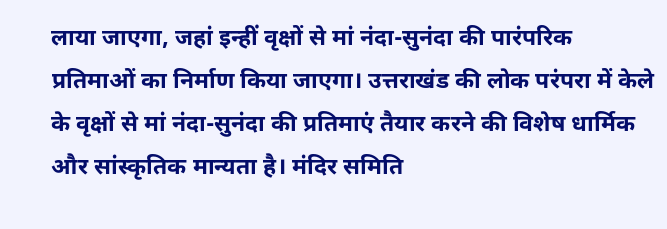लाया जाएगा, जहां इन्हीं वृक्षों से मां नंदा-सुनंदा की पारंपरिक प्रतिमाओं का निर्माण किया जाएगा। उत्तराखंड की लोक परंपरा में केले के वृक्षों से मां नंदा-सुनंदा की प्रतिमाएं तैयार करने की विशेष धार्मिक और सांस्कृतिक मान्यता है। मंदिर समिति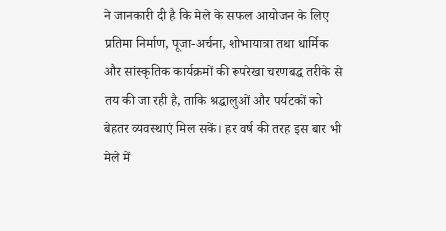ने जानकारी दी है कि मेले के सफल आयोजन के लिए प्रतिमा निर्माण, पूजा-अर्चना, शोभायात्रा तथा धार्मिक और सांस्कृतिक कार्यक्रमों की रूपरेखा चरणबद्ध तरीके से तय की जा रही है, ताकि श्रद्धालुओं और पर्यटकों को बेहतर व्यवस्थाएं मिल सकें। हर वर्ष की तरह इस बार भी मेले में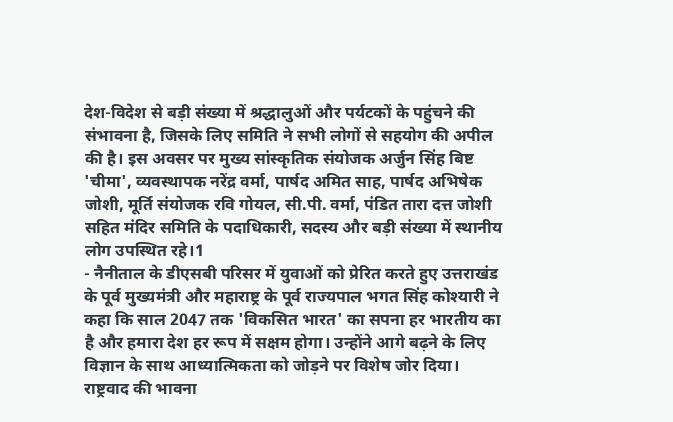देश-विदेश से बड़ी संख्या में श्रद्धालुओं और पर्यटकों के पहुंचने की संभावना है, जिसके लिए समिति ने सभी लोगों से सहयोग की अपील की है। इस अवसर पर मुख्य सांस्कृतिक संयोजक अर्जुन सिंह बिष्ट 'चीमा', व्यवस्थापक नरेंद्र वर्मा, पार्षद अमित साह, पार्षद अभिषेक जोशी, मूर्ति संयोजक रवि गोयल, सी.पी. वर्मा, पंडित तारा दत्त जोशी सहित मंदिर समिति के पदाधिकारी, सदस्य और बड़ी संख्या में स्थानीय लोग उपस्थित रहे।1
- नैनीताल के डीएसबी परिसर में युवाओं को प्रेरित करते हुए उत्तराखंड के पूर्व मुख्यमंत्री और महाराष्ट्र के पूर्व राज्यपाल भगत सिंह कोश्यारी ने कहा कि साल 2047 तक 'विकसित भारत' का सपना हर भारतीय का है और हमारा देश हर रूप में सक्षम होगा। उन्होंने आगे बढ़ने के लिए विज्ञान के साथ आध्यात्मिकता को जोड़ने पर विशेष जोर दिया। राष्ट्रवाद की भावना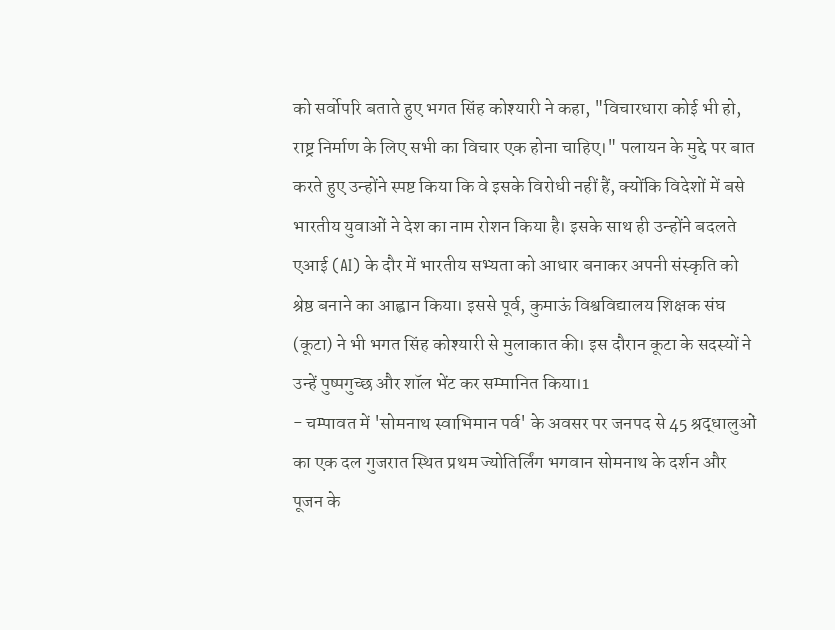को सर्वोपरि बताते हुए भगत सिंह कोश्यारी ने कहा, "विचारधारा कोई भी हो, राष्ट्र निर्माण के लिए सभी का विचार एक होना चाहिए।" पलायन के मुद्दे पर बात करते हुए उन्होंने स्पष्ट किया कि वे इसके विरोधी नहीं हैं, क्योंकि विदेशों में बसे भारतीय युवाओं ने देश का नाम रोशन किया है। इसके साथ ही उन्होंने बदलते एआई (AI) के दौर में भारतीय सभ्यता को आधार बनाकर अपनी संस्कृति को श्रेष्ठ बनाने का आह्वान किया। इससे पूर्व, कुमाऊं विश्वविद्यालय शिक्षक संघ (कूटा) ने भी भगत सिंह कोश्यारी से मुलाकात की। इस दौरान कूटा के सदस्यों ने उन्हें पुष्पगुच्छ और शॉल भेंट कर सम्मानित किया।1
- चम्पावत में 'सोमनाथ स्वाभिमान पर्व' के अवसर पर जनपद से 45 श्रद्धालुओं का एक दल गुजरात स्थित प्रथम ज्योतिर्लिंग भगवान सोमनाथ के दर्शन और पूजन के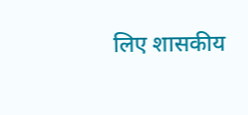लिए शासकीय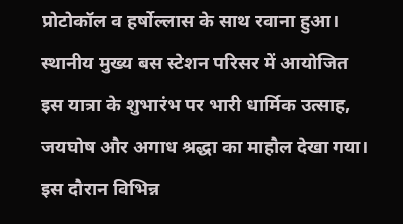प्रोटोकॉल व हर्षोल्लास के साथ रवाना हुआ। स्थानीय मुख्य बस स्टेशन परिसर में आयोजित इस यात्रा के शुभारंभ पर भारी धार्मिक उत्साह, जयघोष और अगाध श्रद्धा का माहौल देखा गया। इस दौरान विभिन्न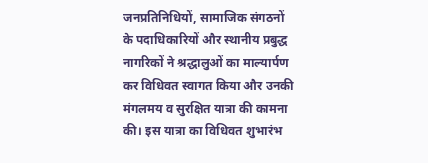जनप्रतिनिधियों, सामाजिक संगठनों के पदाधिकारियों और स्थानीय प्रबुद्ध नागरिकों ने श्रद्धालुओं का माल्यार्पण कर विधिवत स्वागत किया और उनकी मंगलमय व सुरक्षित यात्रा की कामना की। इस यात्रा का विधिवत शुभारंभ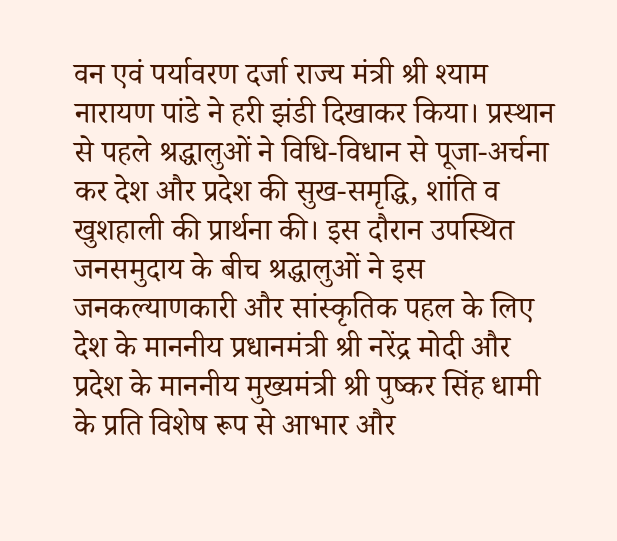वन एवं पर्यावरण दर्जा राज्य मंत्री श्री श्याम नारायण पांडे ने हरी झंडी दिखाकर किया। प्रस्थान से पहले श्रद्धालुओं ने विधि-विधान से पूजा-अर्चना कर देश और प्रदेश की सुख-समृद्धि, शांति व खुशहाली की प्रार्थना की। इस दौरान उपस्थित जनसमुदाय के बीच श्रद्धालुओं ने इस जनकल्याणकारी और सांस्कृतिक पहल के लिए देश के माननीय प्रधानमंत्री श्री नरेंद्र मोदी और प्रदेश के माननीय मुख्यमंत्री श्री पुष्कर सिंह धामी के प्रति विशेष रूप से आभार और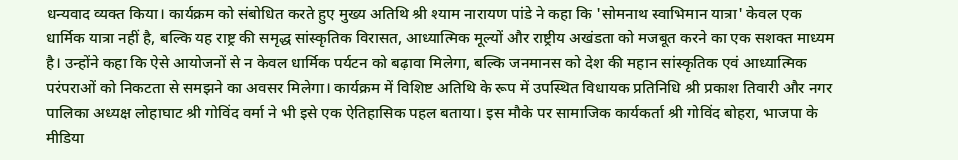धन्यवाद व्यक्त किया। कार्यक्रम को संबोधित करते हुए मुख्य अतिथि श्री श्याम नारायण पांडे ने कहा कि 'सोमनाथ स्वाभिमान यात्रा' केवल एक धार्मिक यात्रा नहीं है, बल्कि यह राष्ट्र की समृद्ध सांस्कृतिक विरासत, आध्यात्मिक मूल्यों और राष्ट्रीय अखंडता को मजबूत करने का एक सशक्त माध्यम है। उन्होंने कहा कि ऐसे आयोजनों से न केवल धार्मिक पर्यटन को बढ़ावा मिलेगा, बल्कि जनमानस को देश की महान सांस्कृतिक एवं आध्यात्मिक परंपराओं को निकटता से समझने का अवसर मिलेगा। कार्यक्रम में विशिष्ट अतिथि के रूप में उपस्थित विधायक प्रतिनिधि श्री प्रकाश तिवारी और नगर पालिका अध्यक्ष लोहाघाट श्री गोविंद वर्मा ने भी इसे एक ऐतिहासिक पहल बताया। इस मौके पर सामाजिक कार्यकर्ता श्री गोविंद बोहरा, भाजपा के मीडिया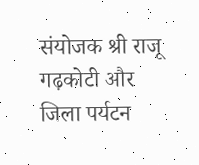संयोजक श्री राजू गढ़कोटी और जिला पर्यटन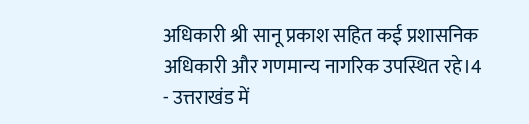अधिकारी श्री सानू प्रकाश सहित कई प्रशासनिक अधिकारी और गणमान्य नागरिक उपस्थित रहे।4
- उत्तराखंड में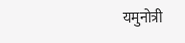यमुनोत्री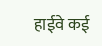हाईवे कई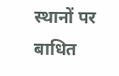स्थानों पर बाधित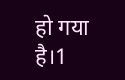हो गया है।1